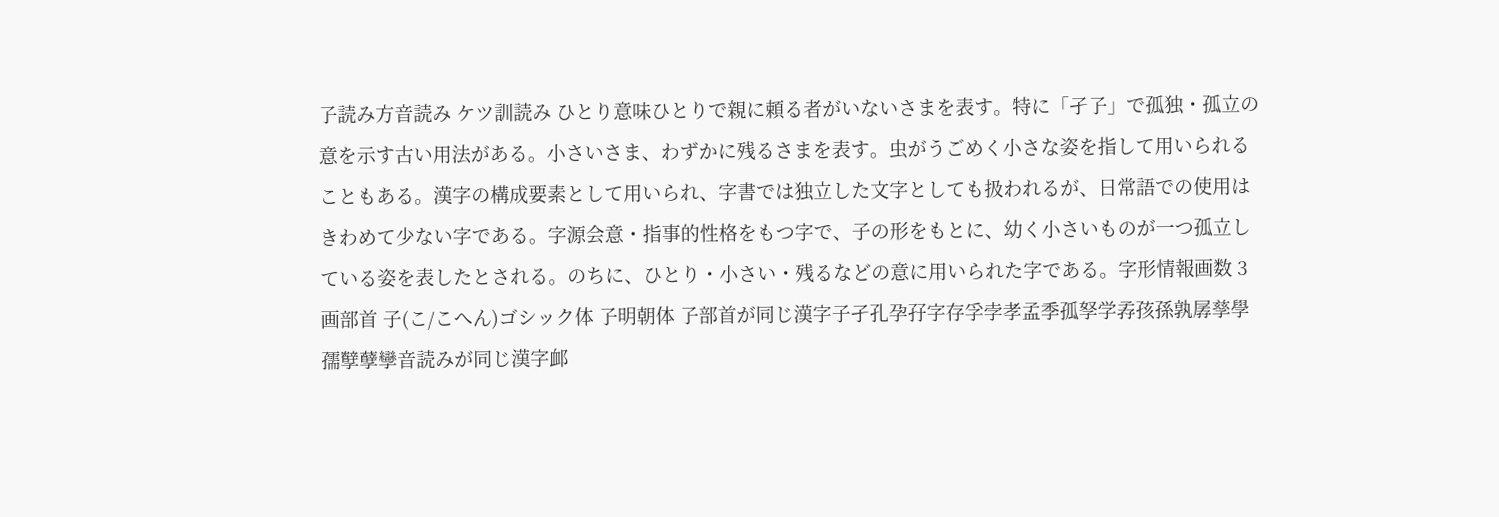孒読み方音読み ケツ訓読み ひとり意味ひとりで親に頼る者がいないさまを表す。特に「孑孒」で孤独・孤立の意を示す古い用法がある。小さいさま、わずかに残るさまを表す。虫がうごめく小さな姿を指して用いられることもある。漢字の構成要素として用いられ、字書では独立した文字としても扱われるが、日常語での使用はきわめて少ない字である。字源会意・指事的性格をもつ字で、子の形をもとに、幼く小さいものが一つ孤立している姿を表したとされる。のちに、ひとり・小さい・残るなどの意に用いられた字である。字形情報画数 3画部首 子(こ/こへん)ゴシック体 孒明朝体 孒部首が同じ漢字子孑孔孕孖字存孚孛孝孟季孤孥学孨孩孫孰孱孳學孺孼孽孿音読みが同じ漢字䘏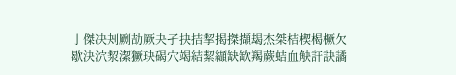亅傑决刔劂劼厥夬孑抉拮挈揭搩擷朅杰桀桔楔楬橛欠歇決泬洯潔獗玦碣穴竭結絜纈缺缼羯蕨蛣血觖訐訣譎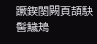蹶鍥闋闕頁頡駃髻鱥鴂